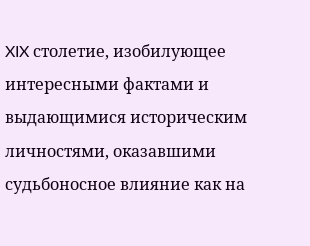XIX столетие, изобилующее интересными фактами и выдающимися историческим личностями, оказавшими судьбоносное влияние как на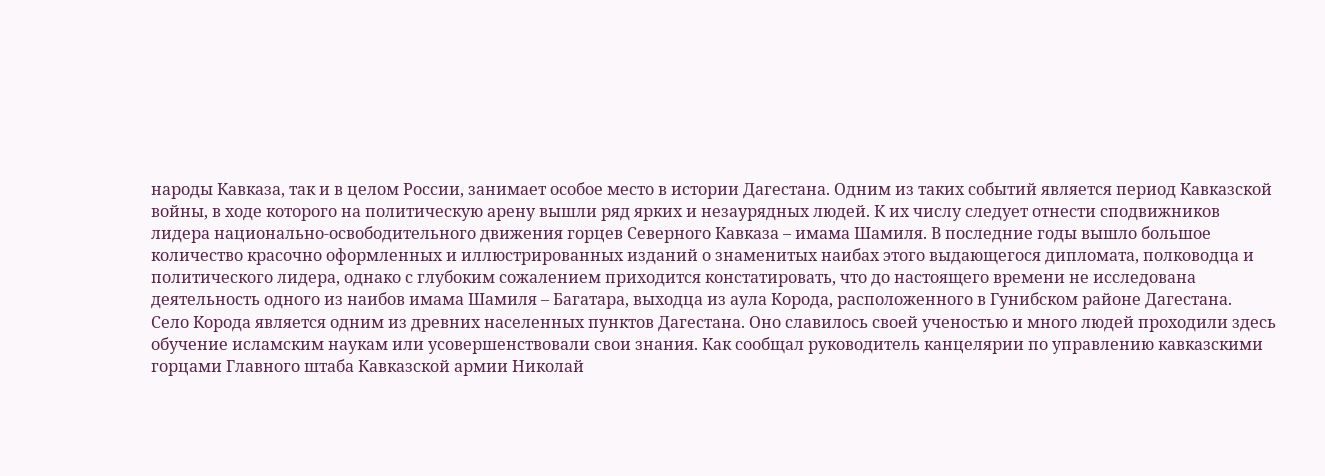народы Кавказа, так и в целом России, занимает особое место в истории Дагестана. Одним из таких событий является период Кавказской войны, в ходе которого на политическую арену вышли ряд ярких и незаурядных людей. К их числу следует отнести сподвижников лидера национально-освободительного движения горцев Северного Кавказа – имама Шамиля. В последние годы вышло большое количество красочно оформленных и иллюстрированных изданий о знаменитых наибах этого выдающегося дипломата, полководца и политического лидера, однако с глубоким сожалением приходится констатировать, что до настоящего времени не исследована деятельность одного из наибов имама Шамиля – Багатара, выходца из аула Корода, расположенного в Гунибском районе Дагестана.
Село Корода является одним из древних населенных пунктов Дагестана. Оно славилось своей ученостью и много людей проходили здесь обучение исламским наукам или усовершенствовали свои знания. Как сообщал руководитель канцелярии по управлению кавказскими горцами Главного штаба Кавказской армии Николай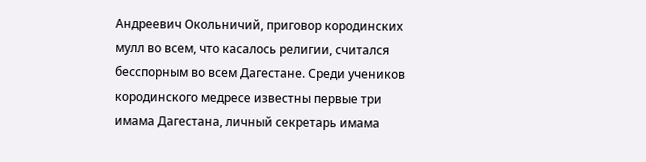Андреевич Окольничий, приговор кородинских мулл во всем, что касалось религии, считался бесспорным во всем Дагестане. Среди учеников кородинского медресе известны первые три имама Дагестана, личный секретарь имама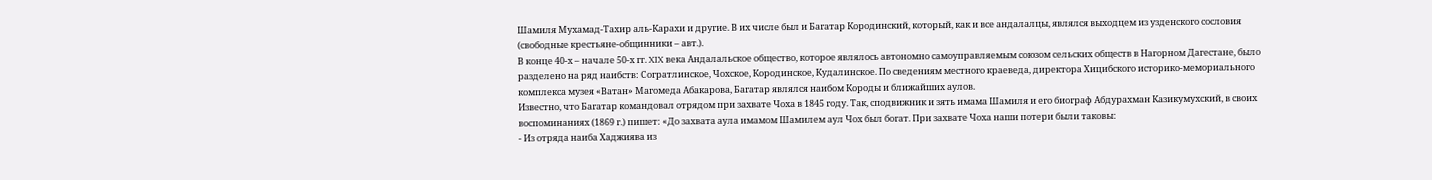Шамиля Мухамад-Тахир аль-Карахи и другие. В их числе был и Багатар Кородинский, который, как и все андалалцы, являлся выходцем из узденского сословия (свободные крестьяне-общинники – авт.).
В конце 40-х – начале 50-х гг. XIX века Андалальское общество, которое являлось автономно самоуправляемым союзом сельских обществ в Нагорном Дагестане, было разделено на ряд наибств: Согратлинское, Чохское, Кородинское, Кудалинское. По сведениям местного краеведа, директора Хицибского историко-мемориального комплекса музея «Ватан» Магомеда Абакарова, Багатар являлся наибом Короды и ближайших аулов.
Известно, что Багатар командовал отрядом при захвате Чоха в 1845 году. Так, сподвижник и зять имама Шамиля и его биограф Абдурахман Казикумухский, в своих воспоминаниях (1869 г.) пишет: «До захвата аула имамом Шамилем аул Чох был богат. При захвате Чоха наши потери были таковы:
- Из отряда наиба Хаджиява из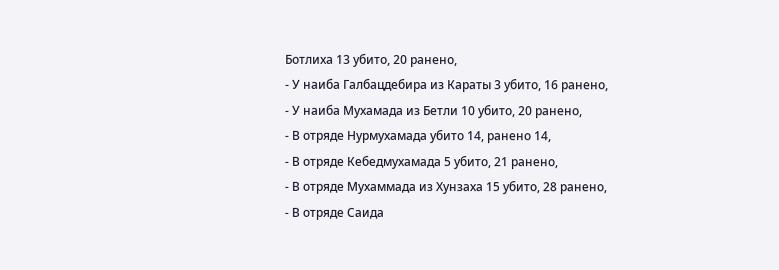Ботлиха 13 убито, 20 ранено,
- У наиба Галбацдебира из Караты 3 убито, 16 ранено,
- У наиба Мухамада из Бетли 10 убито, 20 ранено,
- В отряде Нурмухамада убито 14, ранено 14,
- В отряде Кебедмухамада 5 убито, 21 ранено,
- В отряде Мухаммада из Хунзаха 15 убито, 28 ранено,
- В отряде Саида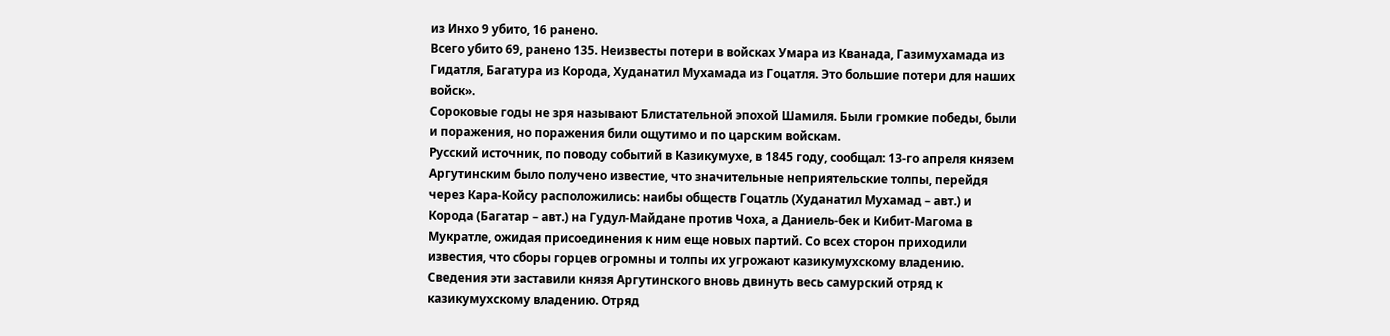из Инхо 9 убито, 16 ранено.
Всего убито 69, ранено 135. Неизвесты потери в войсках Умара из Кванада, Газимухамада из Гидатля, Багатура из Корода, Худанатил Мухамада из Гоцатля. Это большие потери для наших войск».
Сороковые годы не зря называют Блистательной эпохой Шамиля. Были громкие победы, были и поражения, но поражения били ощутимо и по царским войскам.
Русский источник, по поводу событий в Казикумухе, в 1845 году, сообщал: 13-го апреля князем Аргутинским было получено известие, что значительные неприятельские толпы, перейдя через Кара-Койсу расположились: наибы обществ Гоцатль (Худанатил Мухамад – авт.) и Корода (Багатар – авт.) на Гудул-Майдане против Чоха, а Даниель-бек и Кибит-Магома в Мукратле, ожидая присоединения к ним еще новых партий. Со всех сторон приходили известия, что сборы горцев огромны и толпы их угрожают казикумухскому владению. Сведения эти заставили князя Аргутинского вновь двинуть весь самурский отряд к казикумухскому владению. Отряд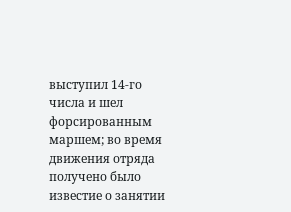выступил 14-го числа и шел форсированным маршем; во время движения отряда получено было известие о занятии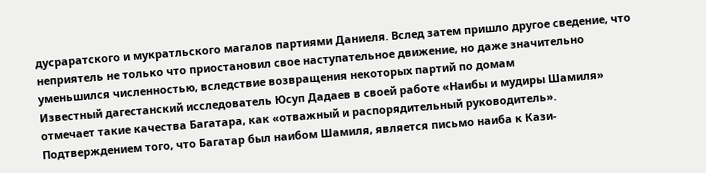дусраратского и мукратльского магалов партиями Даниеля. Вслед затем пришло другое сведение, что неприятель не только что приостановил свое наступательное движение, но даже значительно уменьшился численностью, вследствие возвращения некоторых партий по домам
Известный дагестанский исследователь Юсуп Дадаев в своей работе «Наибы и мудиры Шамиля» отмечает такие качества Багатара, как «отважный и распорядительный руководитель». Подтверждением того, что Багатар был наибом Шамиля, является письмо наиба к Кази-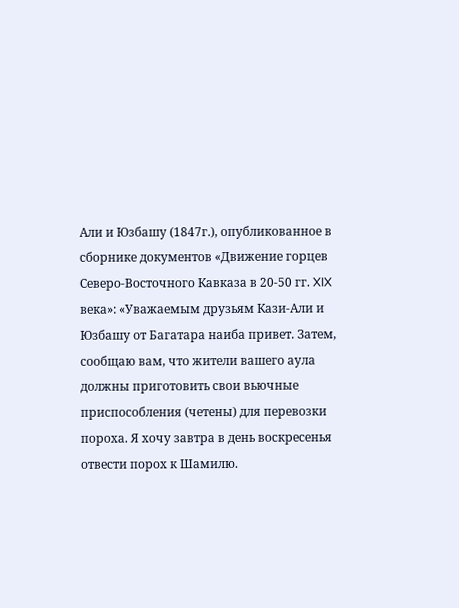Али и Юзбашу (1847г.), опубликованное в сборнике документов «Движение горцев Северо-Восточного Кавказа в 20-50 гг. XIX века»: «Уважаемым друзьям Кази-Али и Юзбашу от Багатара наиба привет. Затем, сообщаю вам, что жители вашего аула должны приготовить свои вьючные приспособления (четены) для перевозки пороха. Я хочу завтра в день воскресенья отвести порох к Шамилю.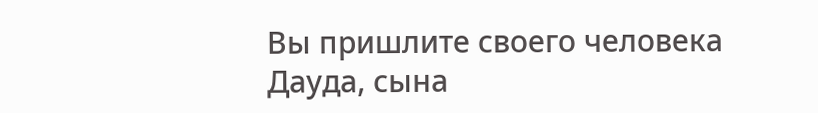Вы пришлите своего человека Дауда, сына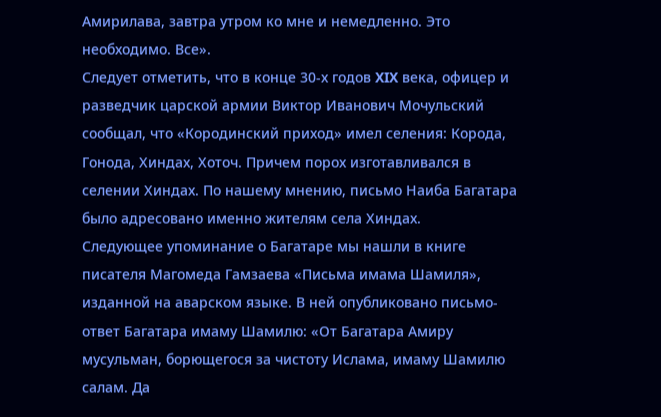Амирилава, завтра утром ко мне и немедленно. Это необходимо. Все».
Следует отметить, что в конце 30-х годов XIX века, офицер и разведчик царской армии Виктор Иванович Мочульский сообщал, что «Кородинский приход» имел селения: Корода, Гонода, Хиндах, Хоточ. Причем порох изготавливался в селении Хиндах. По нашему мнению, письмо Наиба Багатара было адресовано именно жителям села Хиндах.
Следующее упоминание о Багатаре мы нашли в книге писателя Магомеда Гамзаева «Письма имама Шамиля», изданной на аварском языке. В ней опубликовано письмо-ответ Багатара имаму Шамилю: «От Багатара Амиру мусульман, борющегося за чистоту Ислама, имаму Шамилю салам. Да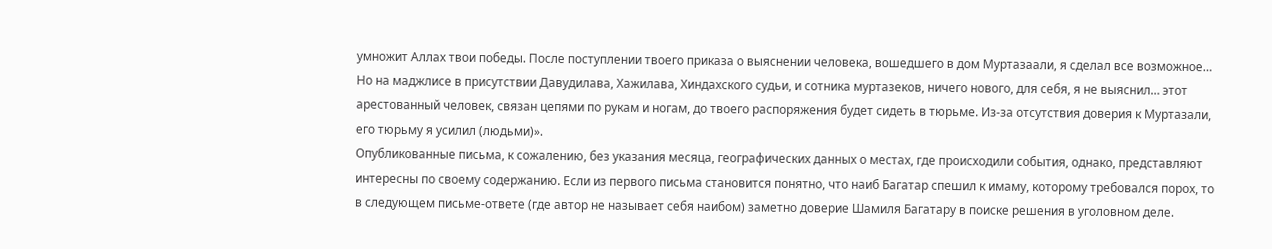умножит Аллах твои победы. После поступлении твоего приказа о выяснении человека, вошедшего в дом Муртазаали, я сделал все возможное… Но на маджлисе в присутствии Давудилава, Хажилава, Хиндахского судьи, и сотника муртазеков, ничего нового, для себя, я не выяснил… этот арестованный человек, связан цепями по рукам и ногам, до твоего распоряжения будет сидеть в тюрьме. Из-за отсутствия доверия к Муртазали, его тюрьму я усилил (людьми)».
Опубликованные письма, к сожалению, без указания месяца, географических данных о местах, где происходили события, однако, представляют интересны по своему содержанию. Если из первого письма становится понятно, что наиб Багатар спешил к имаму, которому требовался порох, то в следующем письме-ответе (где автор не называет себя наибом) заметно доверие Шамиля Багатару в поиске решения в уголовном деле.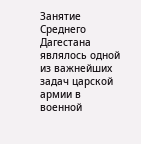Занятие Среднего Дагестана являлось одной из важнейших задач царской армии в военной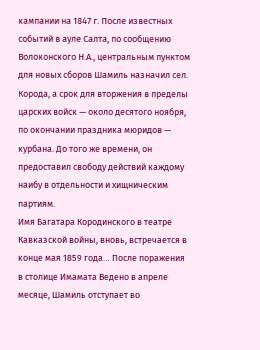кампании на 1847 г. После известных событий в ауле Салта, по сообщению Волоконского Н.А., центральным пунктом для новых сборов Шамиль назначил сел. Корода, а срок для вторжения в пределы царских войск — около десятого ноября, по окончании праздника мюридов — курбана. До того же времени, он предоставил свободу действий каждому наибу в отдельности и хищническим партиям.
Имя Багатара Кородинского в театре Кавказской войны, вновь, встречается в конце мая 1859 года… После поражения в столице Имамата Ведено в апреле месяце, Шамиль отступает во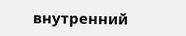внутренний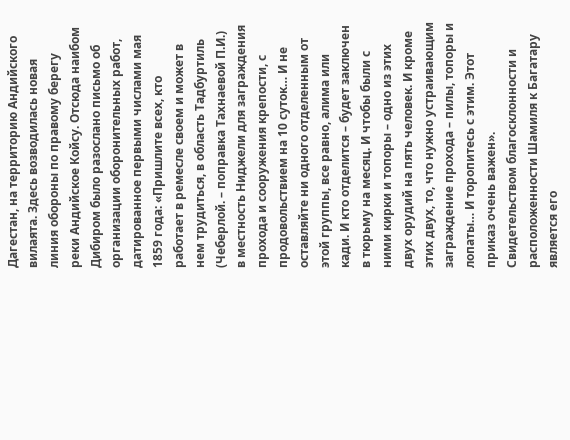Дагестан, на территорию Андийского вилаята. Здесь возводилась новая линия обороны по правому берегу реки Андийское Койсу. Отсюда наибом Дибиром было разослано письмо об организации оборонительных работ, датированное первыми числами мая 1859 года: «Пришлите всех, кто работает в ремесле своем и может в нем трудиться, в область Тадбуртиль (Чеберлой. – поправка Тахнаевой П.И.) в местность Ниджели для заграждения прохода и сооружения крепости, с продовольствием на 10 суток… И не оставляйте ни одного отделенным от этой группы, все равно, алима или кади. И кто отделится – будет заключен в тюрьму на месяц. И чтобы были с ними кирки и топоры – одно из этих двух орудий на пять человек. И кроме этих двух, то, что нужно устраивающим заграждение прохода – пилы, топоры и лопаты… И торопитесь с этим. Этот приказ очень важен».
Свидетельством благосклонности и расположенности Шамиля к Багатару является его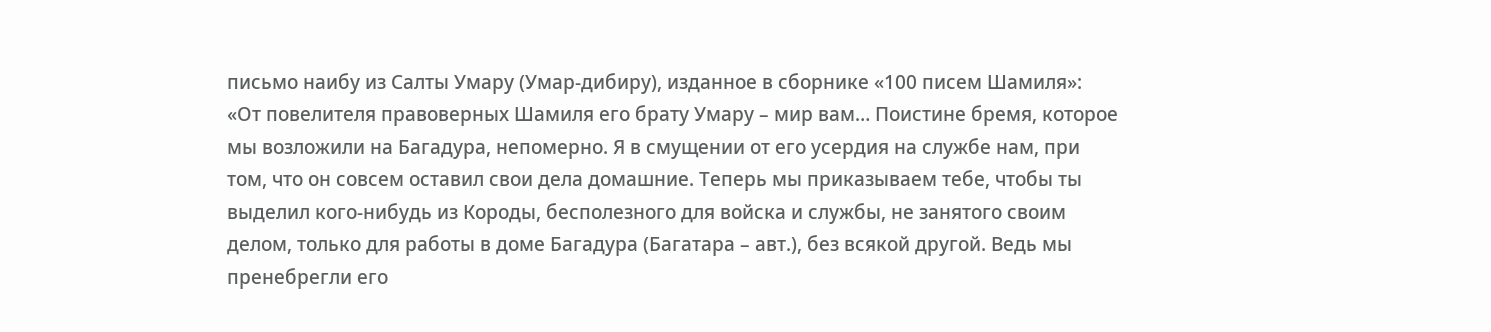письмо наибу из Салты Умару (Умар-дибиру), изданное в сборнике «100 писем Шамиля»: «От повелителя правоверных Шамиля его брату Умару – мир вам… Поистине бремя, которое мы возложили на Багадура, непомерно. Я в смущении от его усердия на службе нам, при том, что он совсем оставил свои дела домашние. Теперь мы приказываем тебе, чтобы ты выделил кого-нибудь из Короды, бесполезного для войска и службы, не занятого своим делом, только для работы в доме Багадура (Багатара – авт.), без всякой другой. Ведь мы пренебрегли его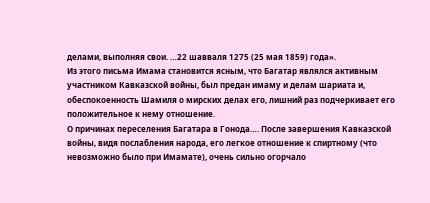делами, выполняя свои. …22 шавваля 1275 (25 мая 1859) года».
Из этого письма Имама становится ясным, что Багатар являлся активным участником Кавказской войны, был предан имаму и делам шариата и, обеспокоенность Шамиля о мирских делах его, лишний раз подчеркивает его положительное к нему отношение.
О причинах переселения Багатара в Гонода…. После завершения Кавказской войны, видя послабления народа, его легкое отношение к спиртному (что невозможно было при Имамате), очень сильно огорчало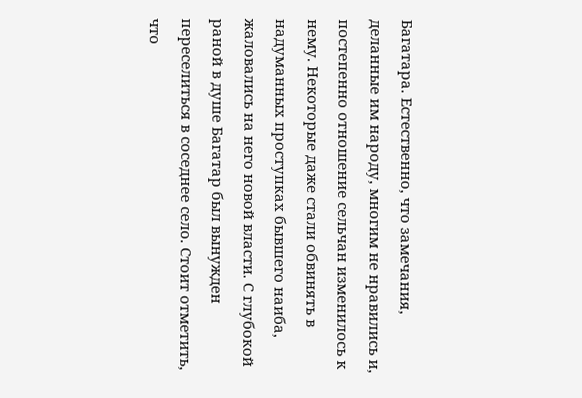Багатара. Естественно, что замечания, деланные им народу, многим не нравились и, постепенно отношение сельчан изменилось к нему. Некоторые даже стали обвинять в надуманных проступках бывшего наиба, жаловались на него новой власти. С глубокой раной в душе Багатар был вынужден переселиться в соседнее село. Стоит отметить, что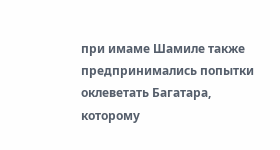при имаме Шамиле также предпринимались попытки оклеветать Багатара, которому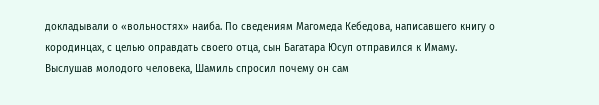докладывали о «вольностях» наиба. По сведениям Магомеда Кебедова, написавшего книгу о кородинцах, с целью оправдать своего отца, сын Багатара Юсуп отправился к Имаму. Выслушав молодого человека, Шамиль спросил почему он сам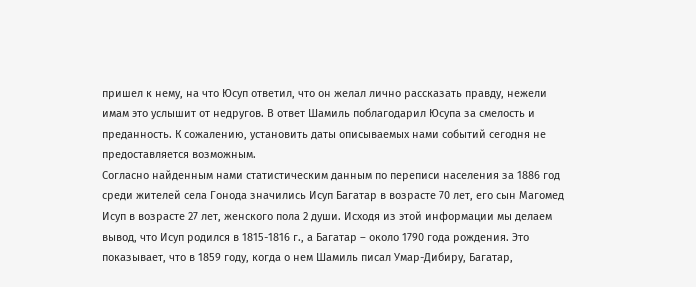пришел к нему, на что Юсуп ответил, что он желал лично рассказать правду, нежели имам это услышит от недругов. В ответ Шамиль поблагодарил Юсупа за смелость и преданность. К сожалению, установить даты описываемых нами событий сегодня не предоставляется возможным.
Согласно найденным нами статистическим данным по переписи населения за 1886 год среди жителей села Гонода значились Исуп Багатар в возрасте 70 лет, его сын Магомед Исуп в возрасте 27 лет, женского пола 2 души. Исходя из этой информации мы делаем вывод, что Исуп родился в 1815-1816 г., а Багатар – около 1790 года рождения. Это показывает, что в 1859 году, когда о нем Шамиль писал Умар-Дибиру, Багатар,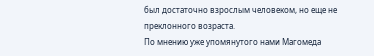был достаточно взрослым человеком, но еще не преклонного возраста.
По мнению уже упомянутого нами Магомеда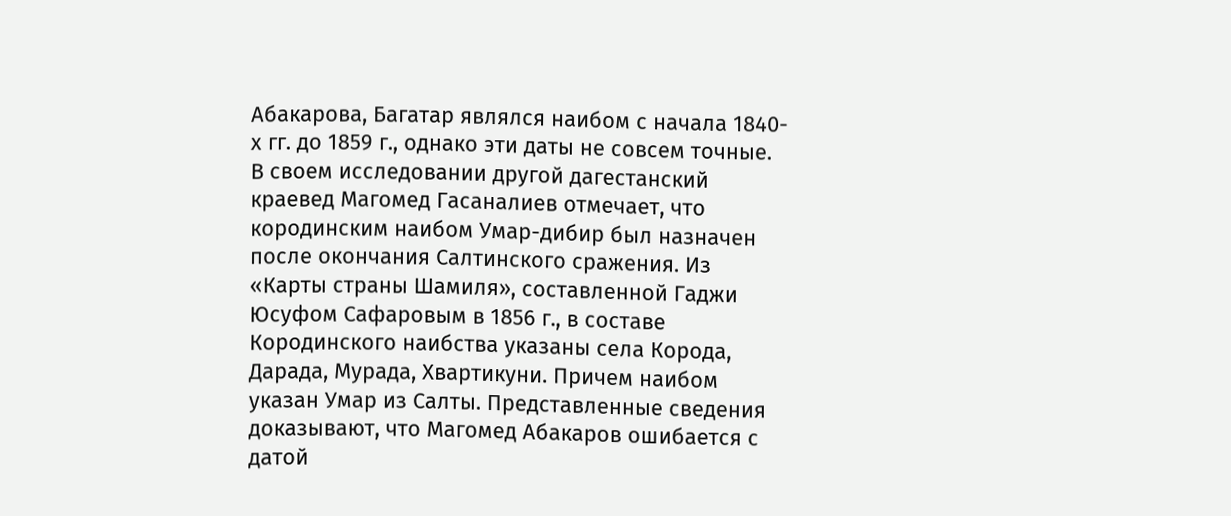Абакарова, Багатар являлся наибом с начала 1840-х гг. до 1859 г., однако эти даты не совсем точные. В своем исследовании другой дагестанский краевед Магомед Гасаналиев отмечает, что кородинским наибом Умар-дибир был назначен после окончания Салтинского сражения. Из «Карты страны Шамиля», составленной Гаджи Юсуфом Сафаровым в 1856 г., в составе Кородинского наибства указаны села Корода, Дарада, Мурада, Хвартикуни. Причем наибом указан Умар из Салты. Представленные сведения доказывают, что Магомед Абакаров ошибается с датой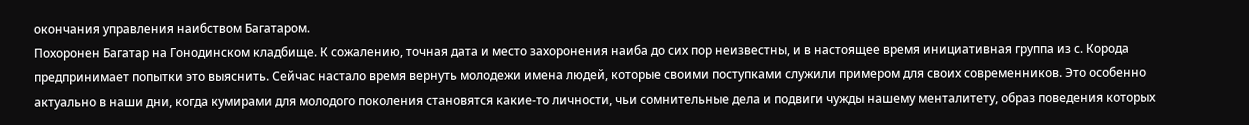окончания управления наибством Багатаром.
Похоронен Багатар на Гонодинском кладбище. К сожалению, точная дата и место захоронения наиба до сих пор неизвестны, и в настоящее время инициативная группа из с. Корода предпринимает попытки это выяснить. Сейчас настало время вернуть молодежи имена людей, которые своими поступками служили примером для своих современников. Это особенно актуально в наши дни, когда кумирами для молодого поколения становятся какие-то личности, чьи сомнительные дела и подвиги чужды нашему менталитету, образ поведения которых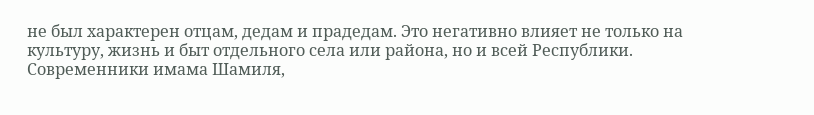не был характерен отцам, дедам и прадедам. Это негативно влияет не только на культуру, жизнь и быт отдельного села или района, но и всей Республики.
Современники имама Шамиля,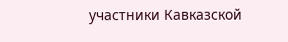участники Кавказской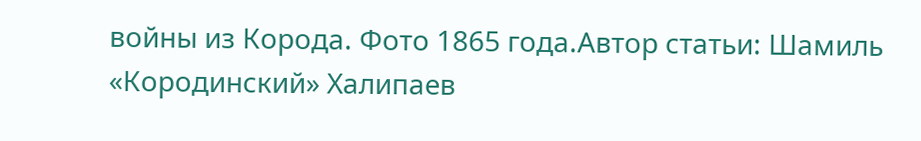войны из Корода. Фото 1865 года.Автор статьи: Шамиль «Кородинский» Халипаев